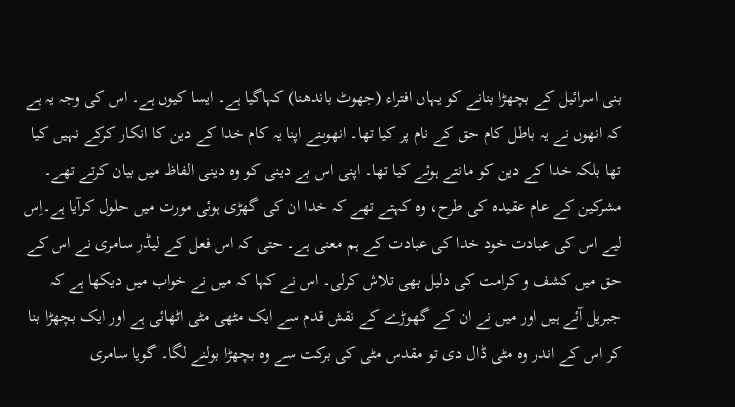بنی اسرائیل کے بچھڑا بنانے کو یہاں افتراء (جھوٹ باندھنا) کہاگیا ہے۔ ایسا کیوں ہے۔ اس کی وجہ یہ ہے کہ انھوں نے یہ باطل کام حق کے نام پر کیا تھا۔ انھوںنے اپنا یہ کام خدا کے دین کا انکار کرکے نہیں کیا تھا بلکہ خدا کے دین کو مانتے ہوئے کیا تھا۔ اپنی اس بے دینی کو وہ دینی الفاظ میں بیان کرتے تھے۔ مشرکین کے عام عقیدہ کی طرح، وہ کہتے تھے کہ خدا ان کی گھڑی ہوئی مورت میں حلول کرآیا ہے۔اِس ليے اس کی عبادت خود خدا کی عبادت کے ہم معنی ہے۔ حتی کہ اس فعل کے لیڈر سامری نے اس کے حق میں کشف و کرامت کی دلیل بھی تلاش کرلی۔ اس نے کہا کہ میں نے خواب میں دیکھا ہے کہ جبریل آئے ہیں اور میں نے ان کے گھوڑے کے نقش قدم سے ایک مٹھی مٹی اٹھائی ہے اور ایک بچھڑا بنا کر اس کے اندر وہ مٹی ڈال دی تو مقدس مٹی کی برکت سے وہ بچھڑا بولنے لگا۔ گویا سامری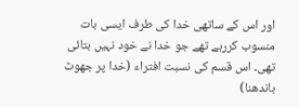اور اس کے ساتھی خدا کی طرف ایسی بات منسوب کررہے تھے جو خدا نے خود نہیں بتائی تھی۔ اس قسم کی نسبت افتراء (خدا پر جھوٹ باندھنا)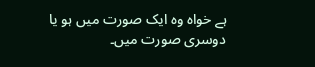ہے خواہ وہ ایک صورت میں ہو یا دوسری صورت میں۔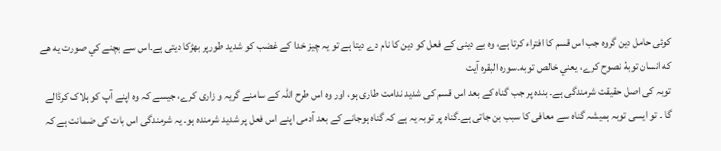کوئی حامل دین گروہ جب اس قسم کا افتراء کرتا ہے، وہ بے دینی کے فعل کو دین کا نام دے دیتا ہے تو یہ چیز خدا کے غضب کو شدید طورپر بھڑکا دیتی ہے۔اس سے بچنے كي صورت يه هے كه انسان توبهٔ نصوح كرے، يعني خالص توبه۔سوره البقره آيت
توبہ کی اصل حقیقت شرمندگی ہے۔ بندہ پر جب گناہ کے بعد اس قسم کی شدید ندامت طاری ہو، اور وہ اس طرح اللہ کے سامنے گریہ و زاری کرے، جیسے کہ وہ اپنے آپ کو ہلاک کرڈالے گا ۔ تو ایسی توبہ ہمیشہ گناہ سے معافی کا سبب بن جاتی ہے۔گناہ پر توبہ یہ ہے کہ گناہ ہوجانے کے بعد آدمی اپنے اس فعل پر شدید شرمندہ ہو۔ یہ شرمندگی اس بات کی ضمانت ہے کہ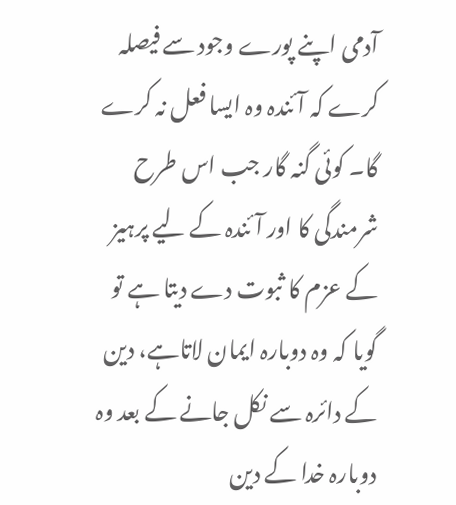آدمی اپنے پورے وجود سے فیصلہ کرے کہ آئندہ وہ ایسا فعل نہ کرے گا۔ کوئی گنہ گار جب اس طرح شرمندگی کا اور آئندہ کے ليے پرہیز کے عزم کا ثبوت دے دیتا ہے تو گویا کہ وہ دوبارہ ایمان لاتاہے، دین کے دائرہ سے نکل جانے کے بعد وہ دوبارہ خدا کے دین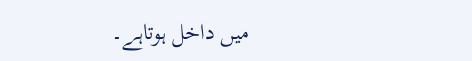میں داخل ہوتاہے۔